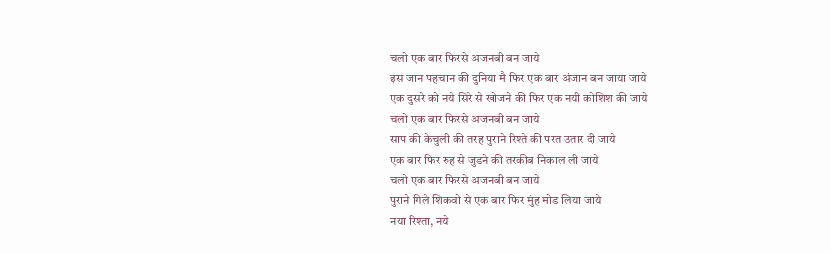चलो एक बार फिरसे अजनबी बन जाये
इस जान पहचान की दुनिया मै फिर एक बार अंजान बन जाया जाये
एक दुसरे को नये सिरे से खोजने की फिर एक नयी कोशिश की जाये
चलो एक बार फिरसे अजनबी बन जाये
साप की केचुली की तरह पुराने रिश्ते की परत उतार दी जाये
एक बार फिर रुह से जुडने की तरकीब निकाल ली जाये
चलो एक बार फिरसे अजनबी बन जाये
पुराने गिले शिकवो से एक बार फिर मुंह मोड लिया जाये
नया रिश्ता, नये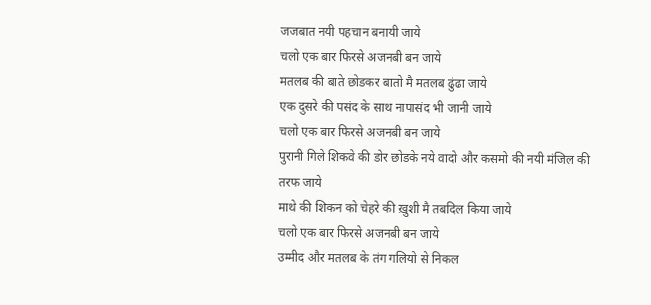जजबात नयी पहचान बनायी जाये
चलो एक बार फिरसे अजनबी बन जाये
मतलब की बाते छोडकर बातो मै मतलब ढुंढा जाये
एक दुसरे की पसंद के साथ नापासंद भी जानी जाये
चलो एक बार फिरसे अजनबी बन जाये
पुरानी गिले शिकवे की डोर छोडके नये वादो और कसमो की नयी मंजिल की तरफ जाये
माथे की शिकन को चेहरे की ख़ुशी मै तबदिल किया जाये
चलो एक बार फिरसे अजनबी बन जाये
उम्मीद और मतलब के तंग गलियो से निकल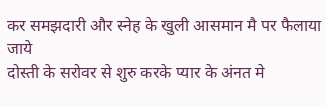कर समझदारी और स्नेह के खुली आसमान मै पर फैलाया जाये
दोस्ती के सरोवर से शुरु करके प्यार के अंनत मे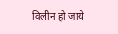विलीन हो जाये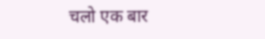चलो एक बार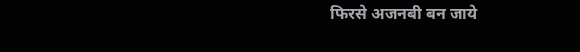फिरसे अजनबी बन जाये